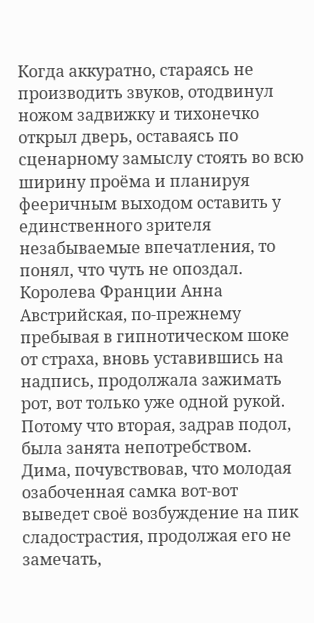Когда аккуратно, стараясь не производить звуков, отодвинул ножом задвижку и тихонечко открыл дверь, оставаясь по сценарному замыслу стоять во всю ширину проёма и планируя фееричным выходом оставить у единственного зрителя незабываемые впечатления, то понял, что чуть не опоздал.
Королева Франции Анна Австрийская, по-прежнему пребывая в гипнотическом шоке от страха, вновь уставившись на надпись, продолжала зажимать рот, вот только уже одной рукой. Потому что вторая, задрав подол, была занята непотребством.
Дима, почувствовав, что молодая озабоченная самка вот-вот выведет своё возбуждение на пик сладострастия, продолжая его не замечать,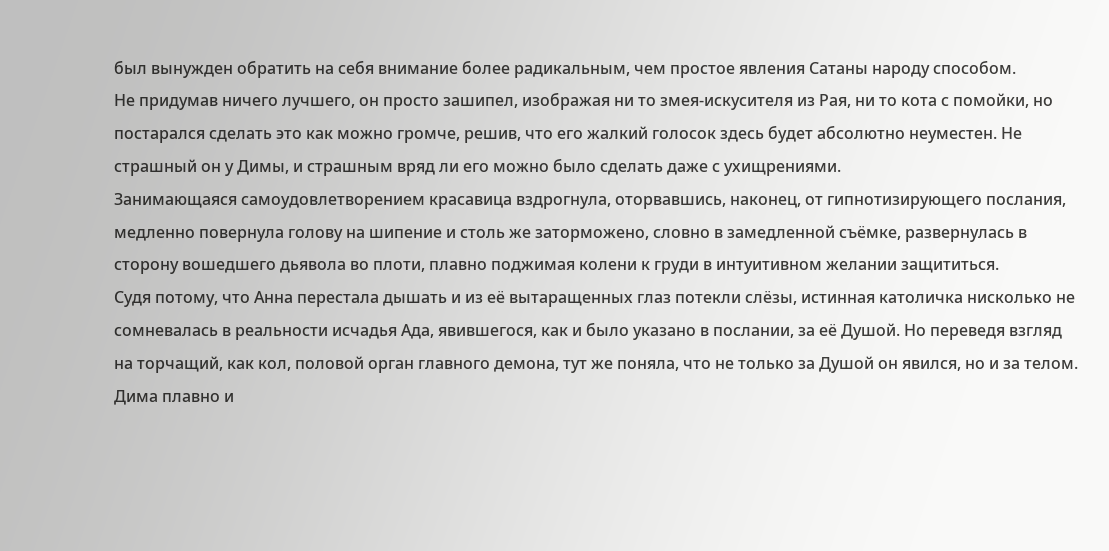был вынужден обратить на себя внимание более радикальным, чем простое явления Сатаны народу способом.
Не придумав ничего лучшего, он просто зашипел, изображая ни то змея-искусителя из Рая, ни то кота с помойки, но постарался сделать это как можно громче, решив, что его жалкий голосок здесь будет абсолютно неуместен. Не страшный он у Димы, и страшным вряд ли его можно было сделать даже с ухищрениями.
Занимающаяся самоудовлетворением красавица вздрогнула, оторвавшись, наконец, от гипнотизирующего послания, медленно повернула голову на шипение и столь же заторможено, словно в замедленной съёмке, развернулась в сторону вошедшего дьявола во плоти, плавно поджимая колени к груди в интуитивном желании защититься.
Судя потому, что Анна перестала дышать и из её вытаращенных глаз потекли слёзы, истинная католичка нисколько не сомневалась в реальности исчадья Ада, явившегося, как и было указано в послании, за её Душой. Но переведя взгляд на торчащий, как кол, половой орган главного демона, тут же поняла, что не только за Душой он явился, но и за телом.
Дима плавно и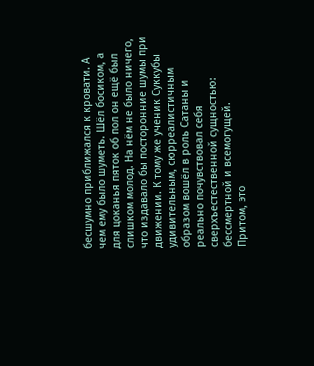бесшумно приближался к кровати. А чем ему было шуметь. Шёл босиком, а для цоканья пяток об пол он ещё был слишком молод. На нём не было ничего, что издавало бы посторонние шумы при движении. К тому же ученик Суккубы удивительным, сюрреалистичным образом вошёл в роль Сатаны и реально почувствовал себя сверхъестественной сущностью: бессмертной и всемогущей.
Притом, это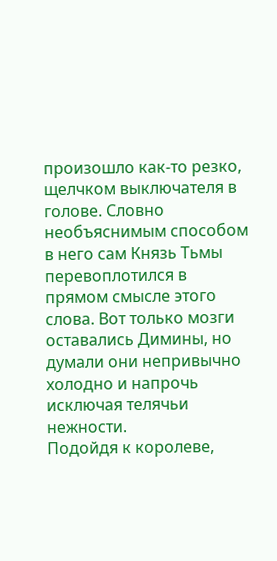произошло как-то резко, щелчком выключателя в голове. Словно необъяснимым способом в него сам Князь Тьмы перевоплотился в прямом смысле этого слова. Вот только мозги оставались Димины, но думали они непривычно холодно и напрочь исключая телячьи нежности.
Подойдя к королеве,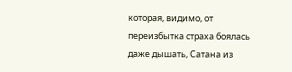которая, видимо, от переизбытка страха боялась даже дышать, Сатана из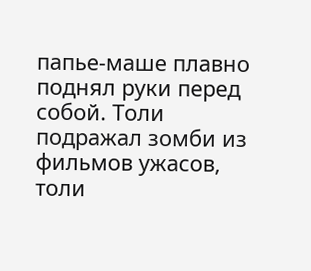папье-маше плавно поднял руки перед собой. Толи подражал зомби из фильмов ужасов, толи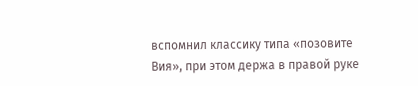вспомнил классику типа «позовите Вия», при этом держа в правой руке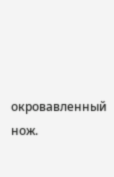окровавленный нож.